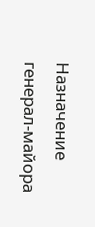Назначение генерал-майора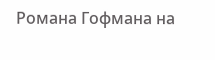Романа Гофмана на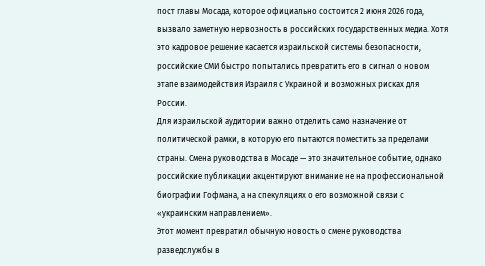пост главы Мосада, которое официально состоится 2 июня 2026 года, вызвало заметную нервозность в российских государственных медиа. Хотя это кадровое решение касается израильской системы безопасности, российские СМИ быстро попытались превратить его в сигнал о новом этапе взаимодействия Израиля с Украиной и возможных рисках для России.
Для израильской аудитории важно отделить само назначение от политической рамки, в которую его пытаются поместить за пределами страны. Смена руководства в Мосаде — это значительное событие, однако российские публикации акцентируют внимание не на профессиональной биографии Гофмана, а на спекуляциях о его возможной связи с «украинским направлением».
Этот момент превратил обычную новость о смене руководства разведслужбы в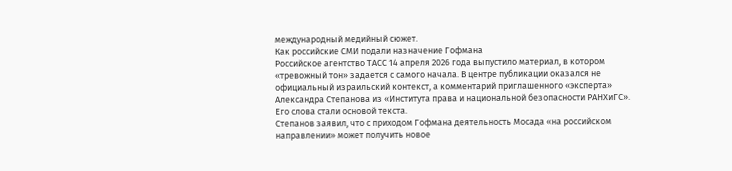международный медийный сюжет.
Как российские СМИ подали назначение Гофмана
Российское агентство ТАСС 14 апреля 2026 года выпустило материал, в котором «тревожный тон» задается с самого начала. В центре публикации оказался не официальный израильский контекст, а комментарий приглашенного «эксперта» Александра Степанова из «Института права и национальной безопасности РАНХиГС». Его слова стали основой текста.
Степанов заявил, что с приходом Гофмана деятельность Мосада «на российском направлении» может получить новое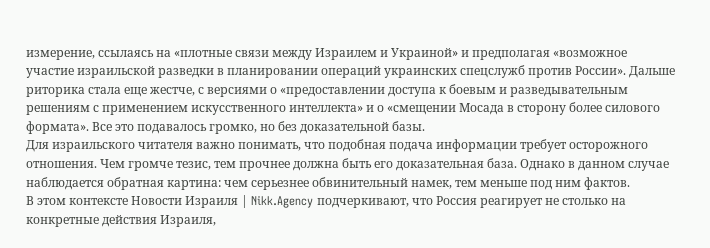измерение, ссылаясь на «плотные связи между Израилем и Украиной» и предполагая «возможное участие израильской разведки в планировании операций украинских спецслужб против России». Дальше риторика стала еще жестче, с версиями о «предоставлении доступа к боевым и разведывательным решениям с применением искусственного интеллекта» и о «смещении Мосада в сторону более силового формата». Все это подавалось громко, но без доказательной базы.
Для израильского читателя важно понимать, что подобная подача информации требует осторожного отношения. Чем громче тезис, тем прочнее должна быть его доказательная база. Однако в данном случае наблюдается обратная картина: чем серьезнее обвинительный намек, тем меньше под ним фактов.
В этом контексте Новости Израиля | Nikk.Agency подчеркивают, что Россия реагирует не столько на конкретные действия Израиля,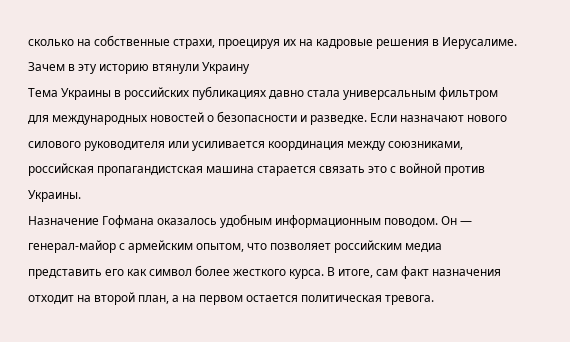сколько на собственные страхи, проецируя их на кадровые решения в Иерусалиме.
Зачем в эту историю втянули Украину
Тема Украины в российских публикациях давно стала универсальным фильтром для международных новостей о безопасности и разведке. Если назначают нового силового руководителя или усиливается координация между союзниками, российская пропагандистская машина старается связать это с войной против Украины.
Назначение Гофмана оказалось удобным информационным поводом. Он — генерал-майор с армейским опытом, что позволяет российским медиа представить его как символ более жесткого курса. В итоге, сам факт назначения отходит на второй план, а на первом остается политическая тревога.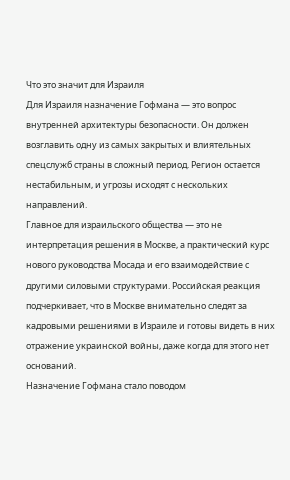Что это значит для Израиля
Для Израиля назначение Гофмана — это вопрос внутренней архитектуры безопасности. Он должен возглавить одну из самых закрытых и влиятельных спецслужб страны в сложный период. Регион остается нестабильным, и угрозы исходят с нескольких направлений.
Главное для израильского общества — это не интерпретация решения в Москве, а практический курс нового руководства Мосада и его взаимодействие с другими силовыми структурами. Российская реакция подчеркивает, что в Москве внимательно следят за кадровыми решениями в Израиле и готовы видеть в них отражение украинской войны, даже когда для этого нет оснований.
Назначение Гофмана стало поводом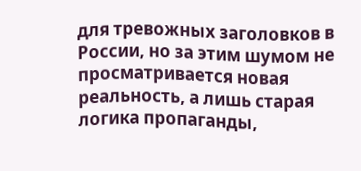для тревожных заголовков в России, но за этим шумом не просматривается новая реальность, а лишь старая логика пропаганды,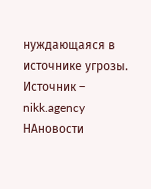нуждающаяся в источнике угрозы.
Источник – nikk.agency
НАновости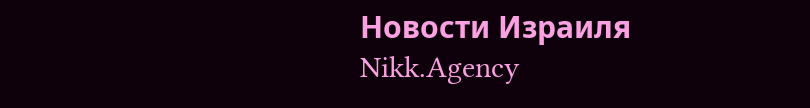Новости Израиля Nikk.Agency